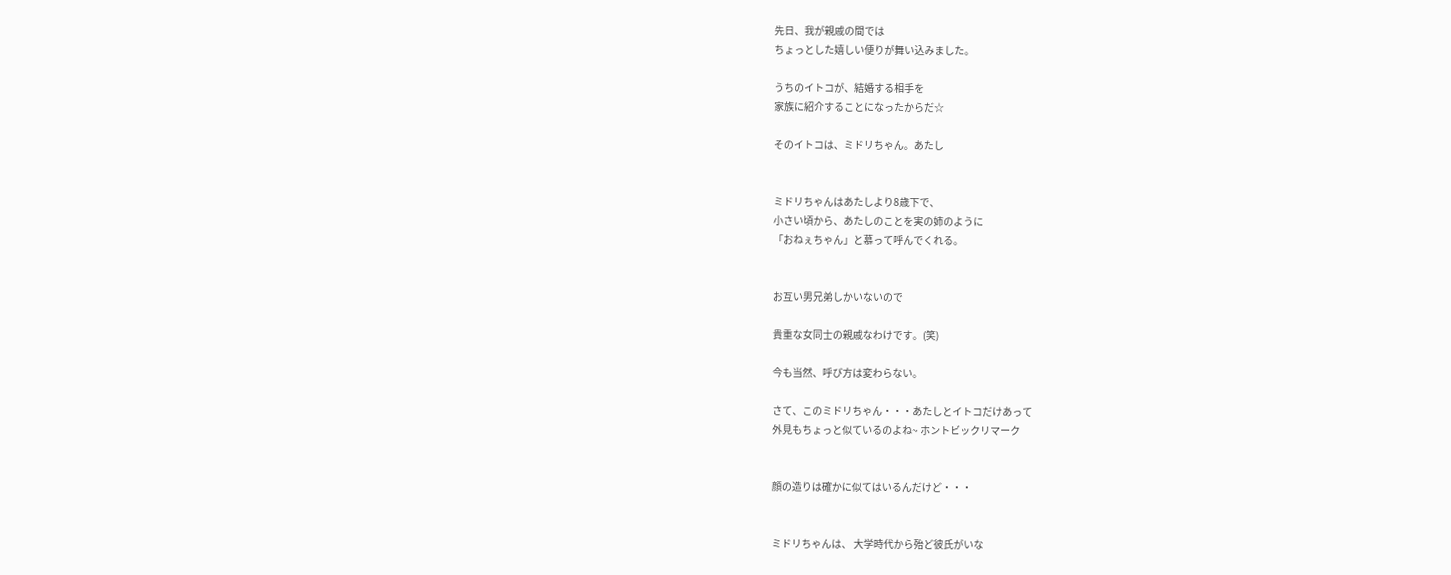先日、我が親戚の間では
ちょっとした嬉しい便りが舞い込みました。

うちのイトコが、結婚する相手を
家族に紹介することになったからだ☆

そのイトコは、ミドリちゃん。あたし


ミドリちゃんはあたしより8歳下で、
小さい頃から、あたしのことを実の姉のように
「おねぇちゃん」と慕って呼んでくれる。


お互い男兄弟しかいないので

貴重な女同士の親戚なわけです。(笑)

今も当然、呼び方は変わらない。

さて、このミドリちゃん・・・あたしとイトコだけあって
外見もちょっと似ているのよね~ ホントビックリマーク


顔の造りは確かに似てはいるんだけど・・・


ミドリちゃんは、 大学時代から殆ど彼氏がいな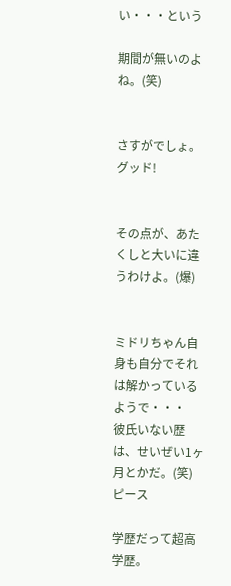い・・・という

期間が無いのよね。(笑)


さすがでしょ。グッド!


その点が、あたくしと大いに違うわけよ。(爆)


ミドリちゃん自身も自分でそれは解かっているようで・・・
彼氏いない歴は、せいぜい1ヶ月とかだ。(笑) ピース

学歴だって超高学歴。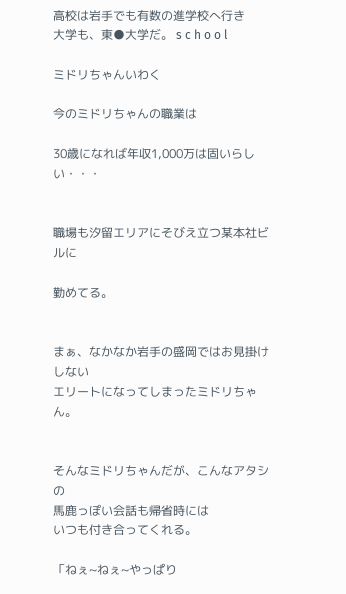高校は岩手でも有数の進学校へ行き
大学も、東●大学だ。 s c h o o l

ミドリちゃんいわく

今のミドリちゃんの職業は

30歳になれば年収1,000万は固いらしい・・・


職場も汐留エリアにそびえ立つ某本社ビルに

勤めてる。


まぁ、なかなか岩手の盛岡ではお見掛けしない
エリートになってしまったミドリちゃん。


そんなミドリちゃんだが、こんなアタシの
馬鹿っぽい会話も帰省時には
いつも付き合ってくれる。

「ねぇ~ねぇ~やっぱり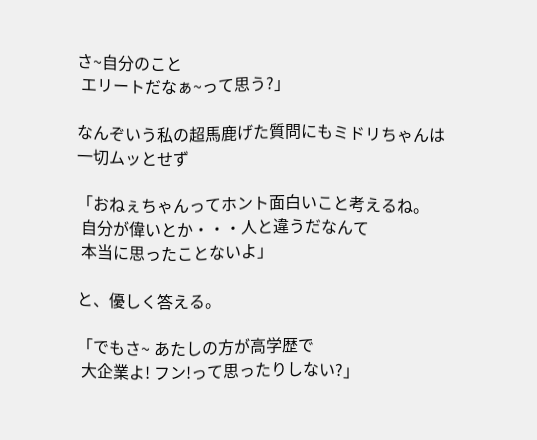さ~自分のこと
 エリートだなぁ~って思う?」

なんぞいう私の超馬鹿げた質問にもミドリちゃんは
一切ムッとせず

「おねぇちゃんってホント面白いこと考えるね。
 自分が偉いとか・・・人と違うだなんて
 本当に思ったことないよ」

と、優しく答える。

「でもさ~ あたしの方が高学歴で
 大企業よ! フン!って思ったりしない?」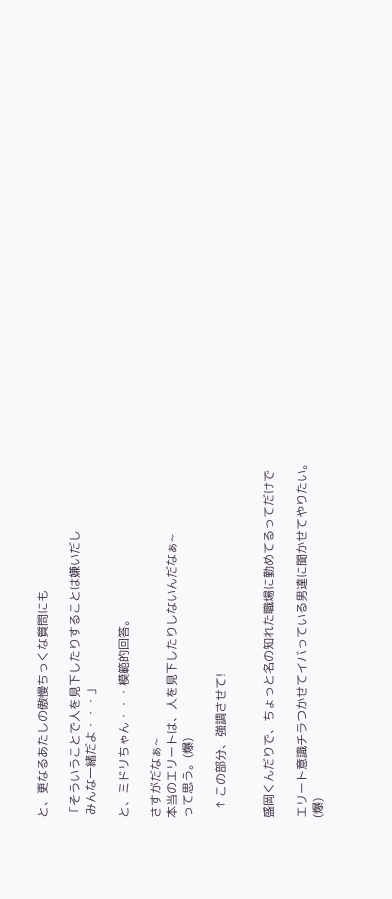と、更なるあたしの傲慢ちっくな質問にも

「そういうことで人を見下したりすることは嫌いだし
 みんな一緒だよ・・・」

と、ミドリちゃん・・・模範的回答。

さすがだなぁ~
本当のエリートは、人を見下したりしないんだなぁ~
って思う。(爆)

   ↑ この部分、強調させて!


盛岡くんだりで、ちょっと名の知れた職場に勤めてるってだけで

エリート意識チラつかせてイバっている男達に聞かせてやりたい。(爆)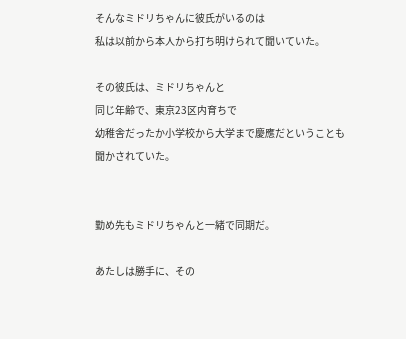そんなミドリちゃんに彼氏がいるのは
私は以前から本人から打ち明けられて聞いていた。

その彼氏は、ミドリちゃんと
同じ年齢で、東京23区内育ちで
幼稚舎だったか小学校から大学まで慶應だということも
聞かされていた。


勤め先もミドリちゃんと一緒で同期だ。

あたしは勝手に、その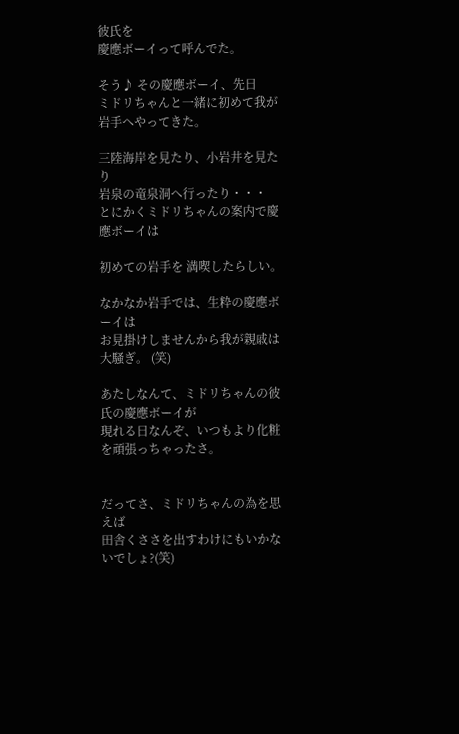彼氏を
慶應ボーイって呼んでた。

そう♪ その慶應ボーイ、先日
ミドリちゃんと一緒に初めて我が岩手へやってきた。

三陸海岸を見たり、小岩井を見たり
岩泉の竜泉洞へ行ったり・・・
とにかくミドリちゃんの案内で慶應ボーイは

初めての岩手を 満喫したらしい。

なかなか岩手では、生粋の慶應ボーイは
お見掛けしませんから我が親戚は大騒ぎ。 (笑)

あたしなんて、ミドリちゃんの彼氏の慶應ボーイが
現れる日なんぞ、いつもより化粧を頑張っちゃったさ。


だってさ、ミドリちゃんの為を思えば
田舎くささを出すわけにもいかないでしょ?(笑)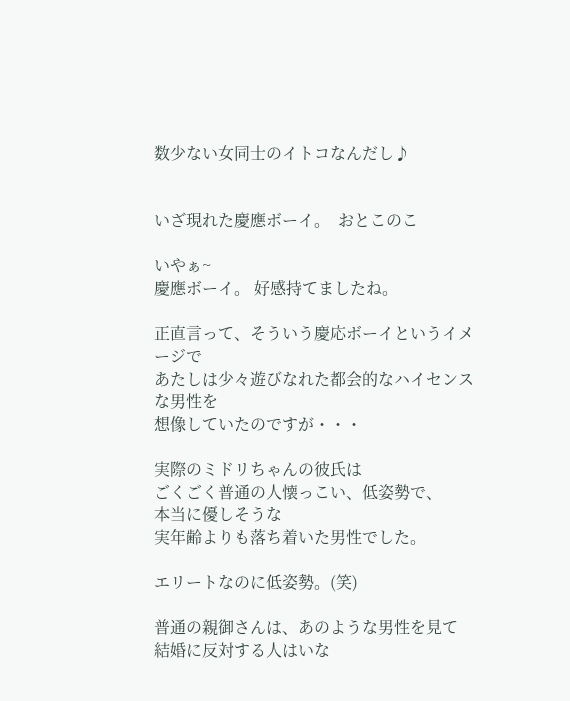数少ない女同士のイトコなんだし♪


いざ現れた慶應ボーイ。  おとこのこ

いやぁ~
慶應ボーイ。 好感持てましたね。

正直言って、そういう慶応ボーイというイメージで
あたしは少々遊びなれた都会的なハイセンスな男性を
想像していたのですが・・・

実際のミドリちゃんの彼氏は
ごくごく普通の人懐っこい、低姿勢で、
本当に優しそうな
実年齢よりも落ち着いた男性でした。

エリートなのに低姿勢。(笑)

普通の親御さんは、あのような男性を見て
結婚に反対する人はいな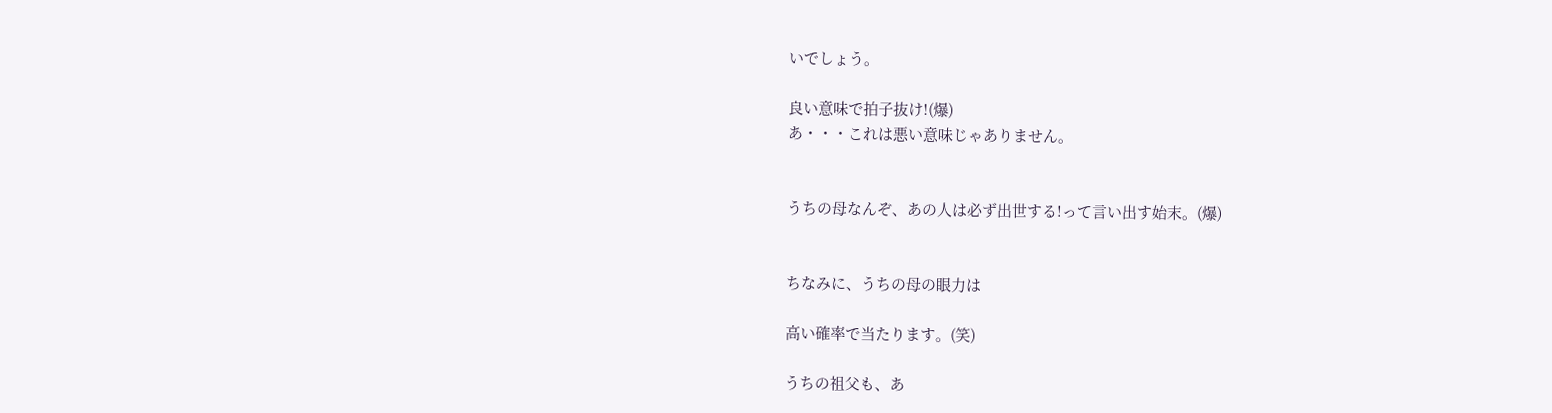いでしょう。

良い意味で拍子抜け!(爆)
あ・・・これは悪い意味じゃありません。


うちの母なんぞ、あの人は必ず出世する!って言い出す始末。(爆)


ちなみに、うちの母の眼力は

高い確率で当たります。(笑)

うちの祖父も、あ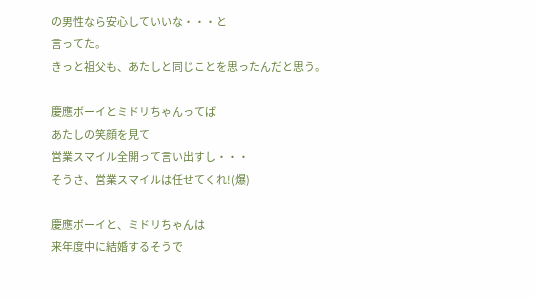の男性なら安心していいな・・・と
言ってた。
きっと祖父も、あたしと同じことを思ったんだと思う。

慶應ボーイとミドリちゃんってば
あたしの笑顔を見て
営業スマイル全開って言い出すし・・・
そうさ、営業スマイルは任せてくれ!(爆)

慶應ボーイと、ミドリちゃんは
来年度中に結婚するそうで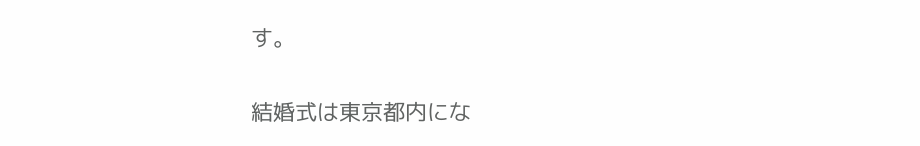す。

結婚式は東京都内にな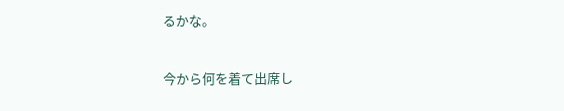るかな。


今から何を着て出席し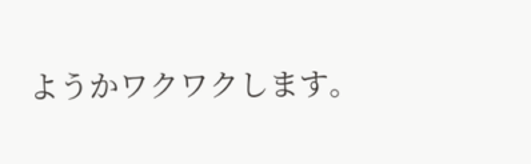ようかワクワクします。